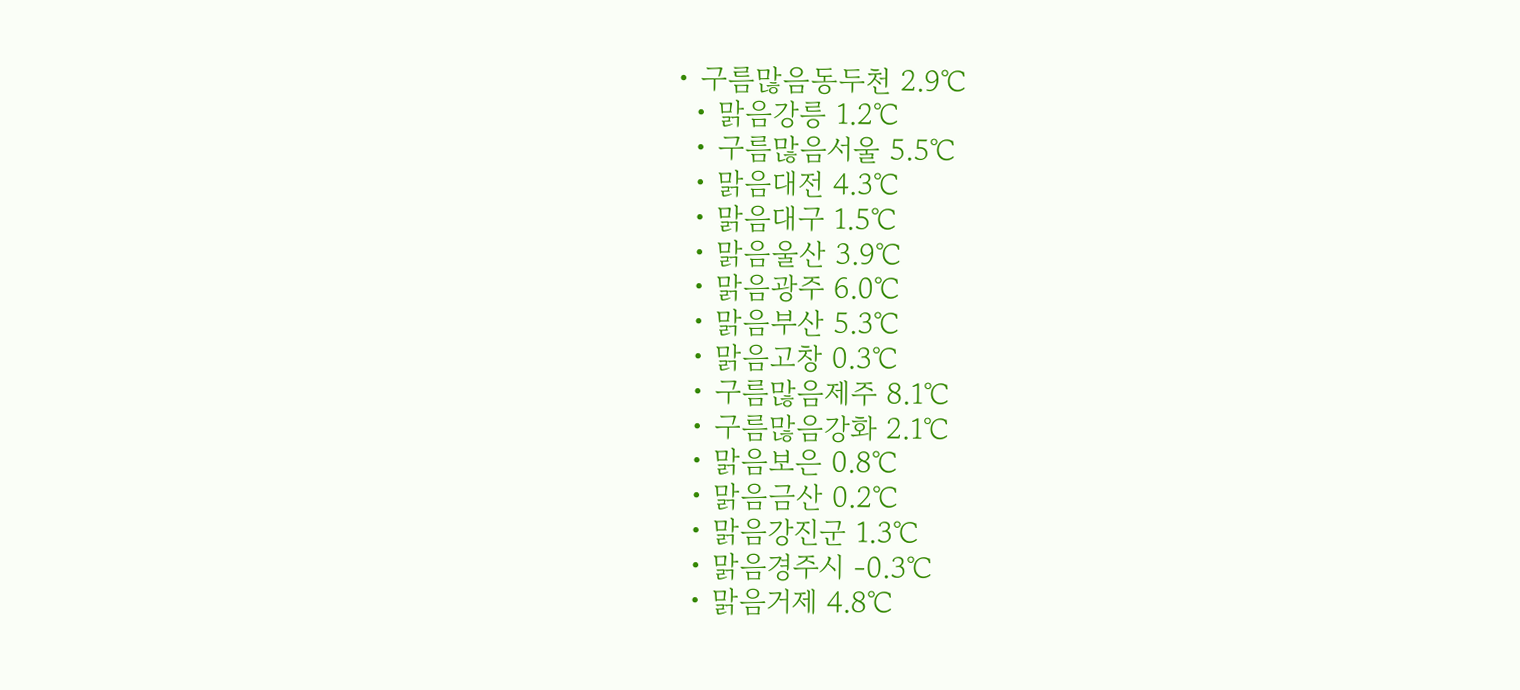• 구름많음동두천 2.9℃
  • 맑음강릉 1.2℃
  • 구름많음서울 5.5℃
  • 맑음대전 4.3℃
  • 맑음대구 1.5℃
  • 맑음울산 3.9℃
  • 맑음광주 6.0℃
  • 맑음부산 5.3℃
  • 맑음고창 0.3℃
  • 구름많음제주 8.1℃
  • 구름많음강화 2.1℃
  • 맑음보은 0.8℃
  • 맑음금산 0.2℃
  • 맑음강진군 1.3℃
  • 맑음경주시 -0.3℃
  • 맑음거제 4.8℃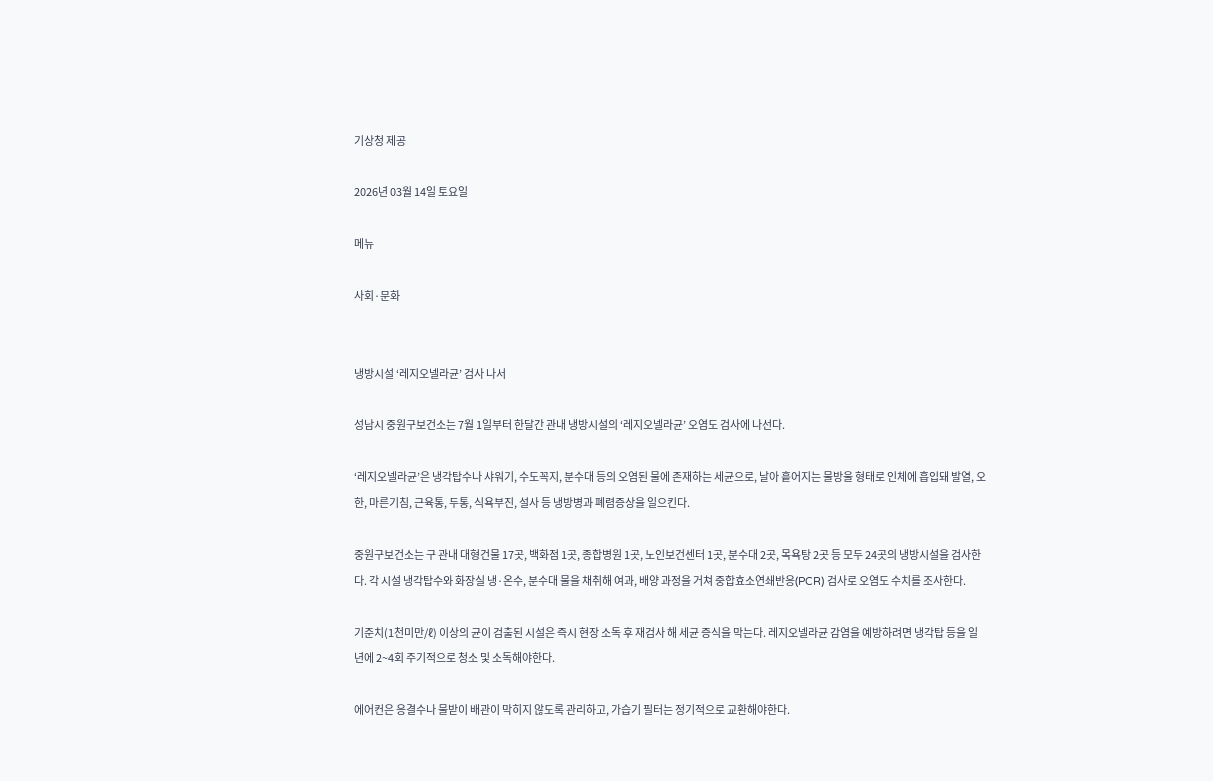기상청 제공

2026년 03월 14일 토요일

메뉴

사회·문화


냉방시설 ‘레지오넬라균’ 검사 나서

성남시 중원구보건소는 7월 1일부터 한달간 관내 냉방시설의 ‘레지오넬라균’ 오염도 검사에 나선다.

‘레지오넬라균’은 냉각탑수나 샤워기, 수도꼭지, 분수대 등의 오염된 물에 존재하는 세균으로, 날아 흩어지는 물방울 형태로 인체에 흡입돼 발열, 오한, 마른기침, 근육통, 두통, 식욕부진, 설사 등 냉방병과 폐렴증상을 일으킨다.

중원구보건소는 구 관내 대형건물 17곳, 백화점 1곳, 종합병원 1곳, 노인보건센터 1곳, 분수대 2곳, 목욕탕 2곳 등 모두 24곳의 냉방시설을 검사한다. 각 시설 냉각탑수와 화장실 냉·온수, 분수대 물을 채취해 여과, 배양 과정을 거쳐 중합효소연쇄반응(PCR) 검사로 오염도 수치를 조사한다.

기준치(1천미만/ℓ) 이상의 균이 검출된 시설은 즉시 현장 소독 후 재검사 해 세균 증식을 막는다. 레지오넬라균 감염을 예방하려면 냉각탑 등을 일년에 2~4회 주기적으로 청소 및 소독해야한다.

에어컨은 응결수나 물받이 배관이 막히지 않도록 관리하고, 가습기 필터는 정기적으로 교환해야한다.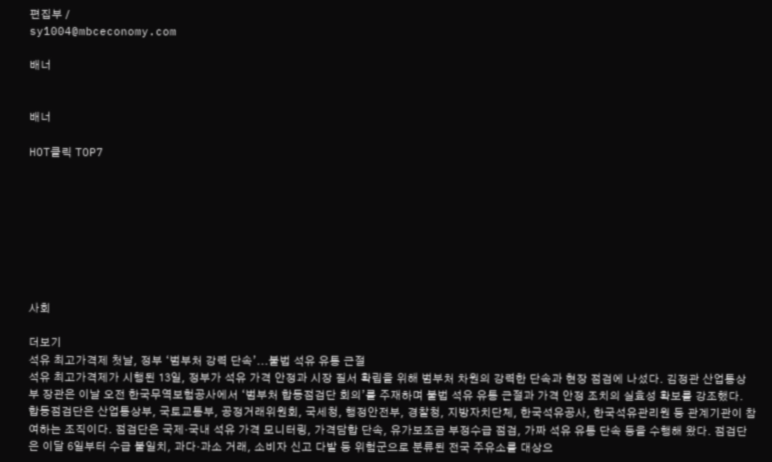편집부 /
sy1004@mbceconomy.com

배너


배너

HOT클릭 TOP7








사회

더보기
석유 최고가격제 첫날, 정부 ‘범부처 강력 단속’...불법 석유 유통 근절
석유 최고가격제가 시행된 13일, 정부가 석유 가격 안정과 시장 질서 확립을 위해 범부처 차원의 강력한 단속과 현장 점검에 나섰다. 김정관 산업통상부 장관은 이날 오전 한국무역보험공사에서 ‘범부처 합동점검단 회의’를 주재하며 불법 석유 유통 근절과 가격 안정 조치의 실효성 확보를 강조했다. 합동점검단은 산업통상부, 국토교통부, 공정거래위원회, 국세청, 행정안전부, 경찰청, 지방자치단체, 한국석유공사, 한국석유관리원 등 관계기관이 참여하는 조직이다. 점검단은 국제·국내 석유 가격 모니터링, 가격담합 단속, 유가보조금 부정수급 점검, 가짜 석유 유통 단속 등을 수행해 왔다. 점검단은 이달 6일부터 수급 불일치, 과다·과소 거래, 소비자 신고 다발 등 위험군으로 분류된 전국 주유소를 대상으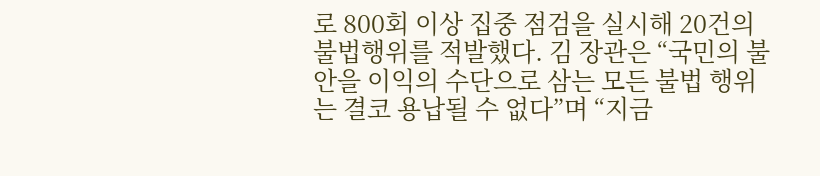로 800회 이상 집중 점검을 실시해 20건의 불법행위를 적발했다. 김 장관은 “국민의 불안을 이익의 수단으로 삼는 모든 불법 행위는 결코 용납될 수 없다”며 “지금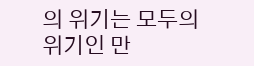의 위기는 모두의 위기인 만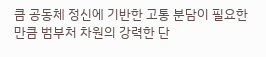큼 공동체 정신에 기반한 고통 분담이 필요한 만큼 범부처 차원의 강력한 단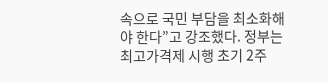속으로 국민 부담을 최소화해야 한다”고 강조했다. 정부는 최고가격제 시행 초기 2주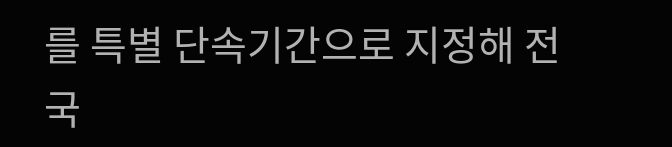를 특별 단속기간으로 지정해 전국